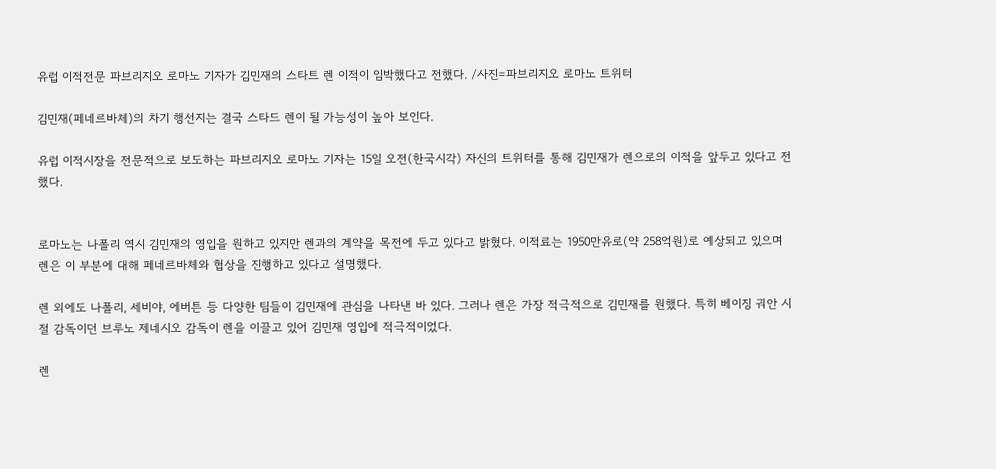유럽 이적전문 파브리지오 로마노 기자가 김민재의 스타트 렌 이적이 임박했다고 전했다. /사진=파브리지오 로마노 트위터

김민재(페네르바체)의 차기 행선지는 결국 스타드 렌이 될 가능성이 높아 보인다.

유럽 이적시장을 전문적으로 보도하는 파브리지오 로마노 기자는 15일 오전(한국시각) 자신의 트위터를 통해 김민재가 렌으로의 이적을 앞두고 있다고 전했다.


로마노는 나폴리 역시 김민재의 영입을 원하고 있지만 렌과의 계약을 목전에 두고 있다고 밝혔다. 이적료는 1950만유로(약 258억원)로 예상되고 있으며 렌은 이 부분에 대해 페네르바체와 협상을 진행하고 있다고 설명했다.

렌 외에도 나폴리, 세비야, 에버튼 등 다양한 팀들이 김민재에 관심을 나타낸 바 있다. 그러나 렌은 가장 적극적으로 김민재를 원했다. 특히 베이징 궈안 시절 감독이던 브루노 제네시오 감독이 렌을 이끌고 있어 김민재 영입에 적극적이었다.

렌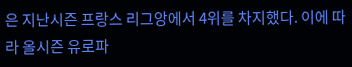은 지난시즌 프랑스 리그앙에서 4위를 차지했다. 이에 따라 올시즌 유로파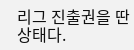리그 진출권을 딴 상태다.